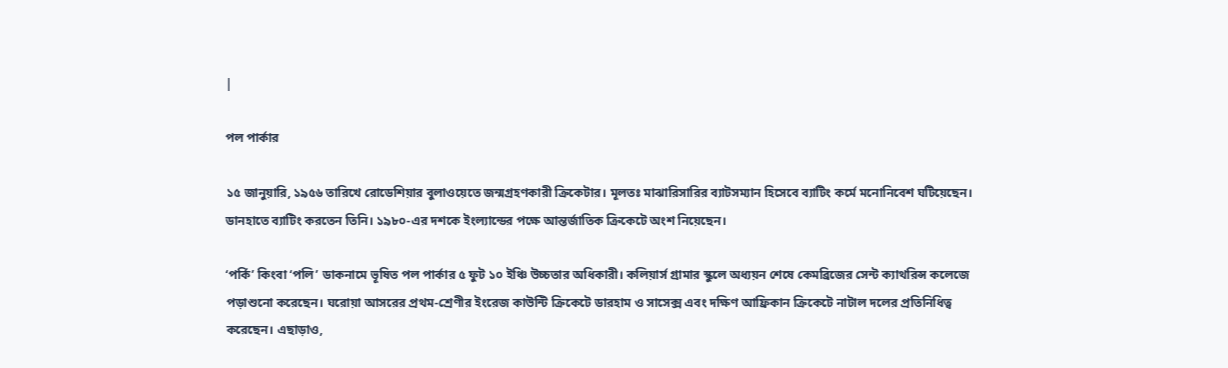|

পল পার্কার

১৫ জানুয়ারি, ১৯৫৬ তারিখে রোডেশিয়ার বুলাওয়েতে জন্মগ্রহণকারী ক্রিকেটার। মূলতঃ মাঝারিসারির ব্যাটসম্যান হিসেবে ব্যাটিং কর্মে মনোনিবেশ ঘটিয়েছেন। ডানহাতে ব্যাটিং করতেন তিনি। ১৯৮০-এর দশকে ইংল্যান্ডের পক্ষে আন্তর্জাতিক ক্রিকেটে অংশ নিয়েছেন।

‘পর্কি’ কিংবা ‘পলি’ ডাকনামে ভূষিত পল পার্কার ৫ ফুট ১০ ইঞ্চি উচ্চতার অধিকারী। কলিয়ার্স গ্রামার স্কুলে অধ্যয়ন শেষে কেমব্রিজের সেন্ট ক্যাথরিন্স কলেজে পড়াশুনো করেছেন। ঘরোয়া আসরের প্রথম-শ্রেণীর ইংরেজ কাউন্টি ক্রিকেটে ডারহাম ও সাসেক্স এবং দক্ষিণ আফ্রিকান ক্রিকেটে নাটাল দলের প্রতিনিধিত্ব করেছেন। এছাড়াও,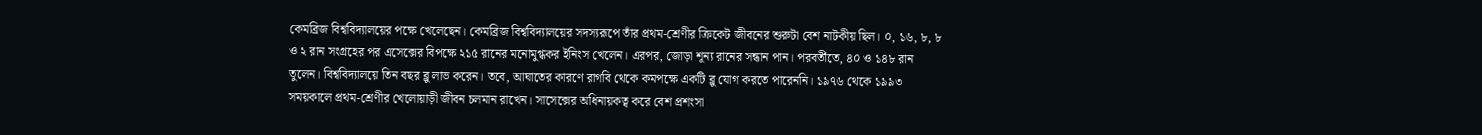কেমব্রিজ বিশ্ববিদ্যালয়ের পক্ষে খেলেছেন। কেমব্রিজ বিশ্ববিদ্যালয়ের সদস্যরূপে তাঁর প্রথম-শ্রেণীর ক্রিকেট জীবনের শুরুটা বেশ নাটকীয় ছিল। ০, ১৬, ৮, ৮ ও ২ রান সংগ্রহের পর এসেক্সের বিপক্ষে ২১৫ রানের মনোমুগ্ধকর ইনিংস খেলেন। এরপর, জোড়া শূন্য রানের সন্ধান পান। পরবর্তীতে, ৪০ ও ১৪৮ রান তুলেন। বিশ্ববিদ্যালয়ে তিন বছর ব্লু লাভ করেন। তবে, আঘাতের কারণে রাগবি থেকে কমপক্ষে একটি ব্লু যোগ করতে পারেননি। ১৯৭৬ থেকে ১৯৯৩ সময়কালে প্রথম-শ্রেণীর খেলোয়াড়ী জীবন চলমান রাখেন। সাসেক্সের অধিনায়কত্ব করে বেশ প্রশংসা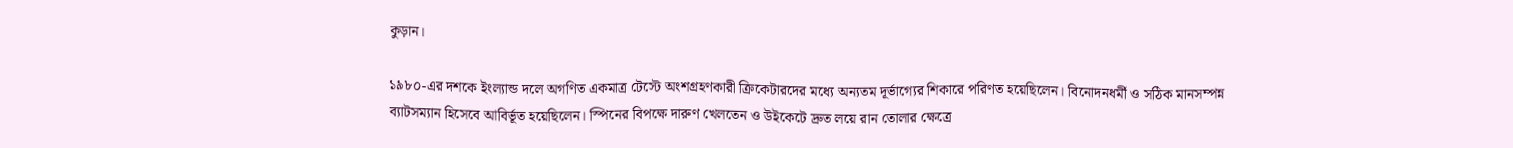কুড়ান।

১৯৮০-এর দশকে ইংল্যান্ড দলে অগণিত একমাত্র টেস্টে অংশগ্রহণকারী ক্রিকেটারদের মধ্যে অন্যতম দূর্ভাগ্যের শিকারে পরিণত হয়েছিলেন। বিনোদনধর্মী ও সঠিক মানসম্পন্ন ব্যাটসম্যান হিসেবে আবির্ভূত হয়েছিলেন। স্পিনের বিপক্ষে দারুণ খেলতেন ও উইকেটে দ্রুত লয়ে রান তোলার ক্ষেত্রে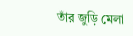তাঁর জুড়ি মেলা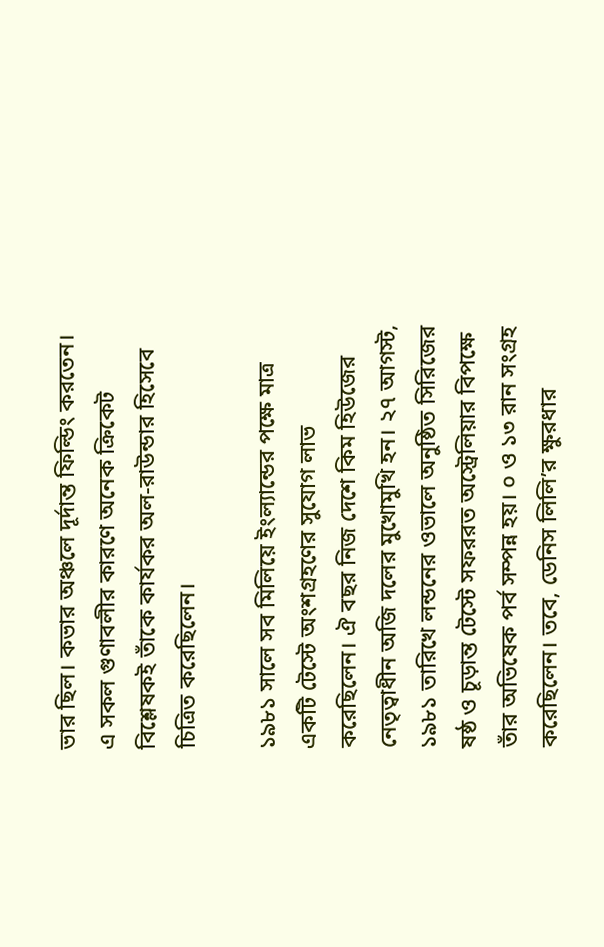ভার ছিল। কভার অঞ্চলে দূর্দান্ত ফিল্ডিং করতেন। এ সকল গুণাবলীর কারণে অনেক ক্রিকেট বিশ্লেষকই তাঁকে কার্যকর অল-রাউন্ডার হিসেবে চিত্রিত করেছিলেন।

১৯৮১ সালে সব মিলিয়ে ইংল্যান্ডের পক্ষে মাত্র একটি টেস্টে অংশগ্রহণের সুযোগ লাভ করেছিলেন। ঐ বছর নিজ দেশে কিম হিউজের নেতৃত্বাধীন অজি দলের মুখোমুখি হন। ২৭ আগস্ট, ১৯৮১ তারিখে লন্ডনের ওভালে অনুষ্ঠিত সিরিজের ষষ্ঠ ও চূড়ান্ত টেস্টে সফররত অস্ট্রেলিয়ার বিপক্ষে তাঁর অভিষেক পর্ব সম্পন্ন হয়। ০ ও ১৩ রান সংগ্রহ করেছিলেন। তবে, ডেনিস লিলি’র ক্ষুরধার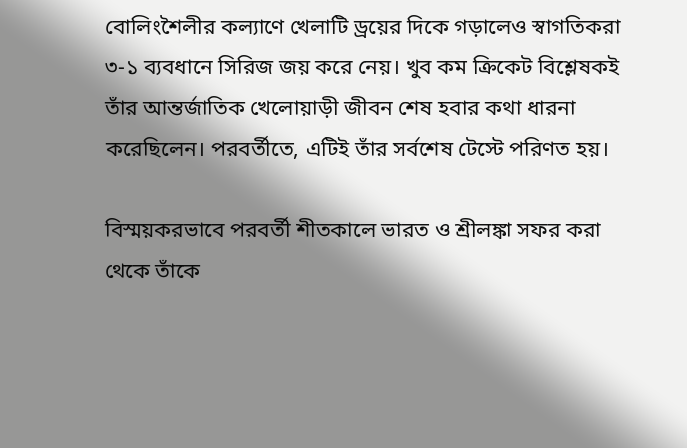বোলিংশৈলীর কল্যাণে খেলাটি ড্রয়ের দিকে গড়ালেও স্বাগতিকরা ৩-১ ব্যবধানে সিরিজ জয় করে নেয়। খুব কম ক্রিকেট বিশ্লেষকই তাঁর আন্তর্জাতিক খেলোয়াড়ী জীবন শেষ হবার কথা ধারনা করেছিলেন। পরবর্তীতে, এটিই তাঁর সর্বশেষ টেস্টে পরিণত হয়।

বিস্ময়করভাবে পরবর্তী শীতকালে ভারত ও শ্রীলঙ্কা সফর করা থেকে তাঁকে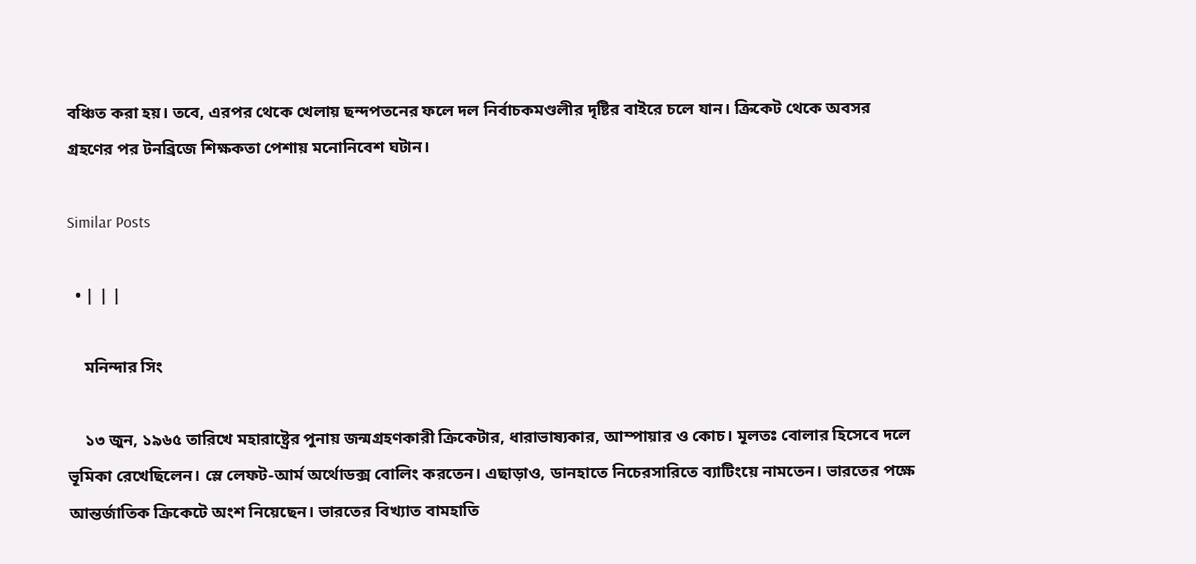বঞ্চিত করা হয়। তবে, এরপর থেকে খেলায় ছন্দপতনের ফলে দল নির্বাচকমণ্ডলীর দৃষ্টির বাইরে চলে যান। ক্রিকেট থেকে অবসর গ্রহণের পর টনব্রিজে শিক্ষকতা পেশায় মনোনিবেশ ঘটান।

Similar Posts

  • | | |

    মনিন্দার সিং

    ১৩ জুন, ১৯৬৫ তারিখে মহারাষ্ট্রের পুনায় জন্মগ্রহণকারী ক্রিকেটার, ধারাভাষ্যকার, আম্পায়ার ও কোচ। মূলতঃ বোলার হিসেবে দলে ভূমিকা রেখেছিলেন। স্লে লেফট-আর্ম অর্থোডক্স বোলিং করতেন। এছাড়াও, ডানহাতে নিচেরসারিতে ব্যাটিংয়ে নামতেন। ভারতের পক্ষে আন্তর্জাতিক ক্রিকেটে অংশ নিয়েছেন। ভারতের বিখ্যাত বামহাতি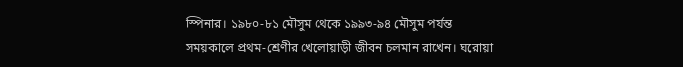স্পিনার। ১৯৮০-৮১ মৌসুম থেকে ১৯৯৩-৯৪ মৌসুম পর্যন্ত সময়কালে প্রথম-শ্রেণীর খেলোয়াড়ী জীবন চলমান রাখেন। ঘরোয়া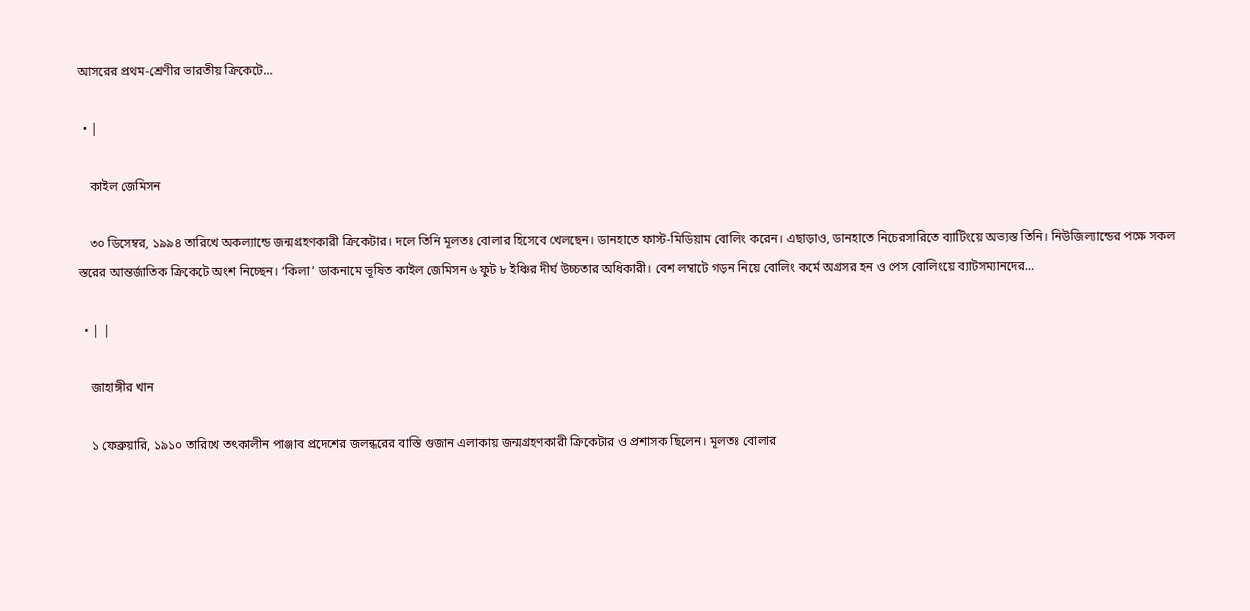আসরের প্রথম-শ্রেণীর ভারতীয় ক্রিকেটে…

  • |

    কাইল জেমিসন

    ৩০ ডিসেম্বর, ১৯৯৪ তারিখে অকল্যান্ডে জন্মগ্রহণকারী ক্রিকেটার। দলে তিনি মূলতঃ বোলার হিসেবে খেলছেন। ডানহাতে ফাস্ট-মিডিয়াম বোলিং করেন। এছাড়াও, ডানহাতে নিচেরসারিতে ব্যাটিংয়ে অভ্যস্ত তিনি। নিউজিল্যান্ডের পক্ষে সকল স্তরের আন্তর্জাতিক ক্রিকেটে অংশ নিচ্ছেন। ‘কিলা’ ডাকনামে ভূষিত কাইল জেমিসন ৬ ফুট ৮ ইঞ্চির দীর্ঘ উচ্চতার অধিকারী। বেশ লম্বাটে গড়ন নিয়ে বোলিং কর্মে অগ্রসর হন ও পেস বোলিংয়ে ব্যাটসম্যানদের…

  • | |

    জাহাঙ্গীর খান

    ১ ফেব্রুয়ারি, ১৯১০ তারিখে তৎকালীন পাঞ্জাব প্রদেশের জলন্ধরের বাস্তি গুজান এলাকায় জন্মগ্রহণকারী ক্রিকেটার ও প্রশাসক ছিলেন। মূলতঃ বোলার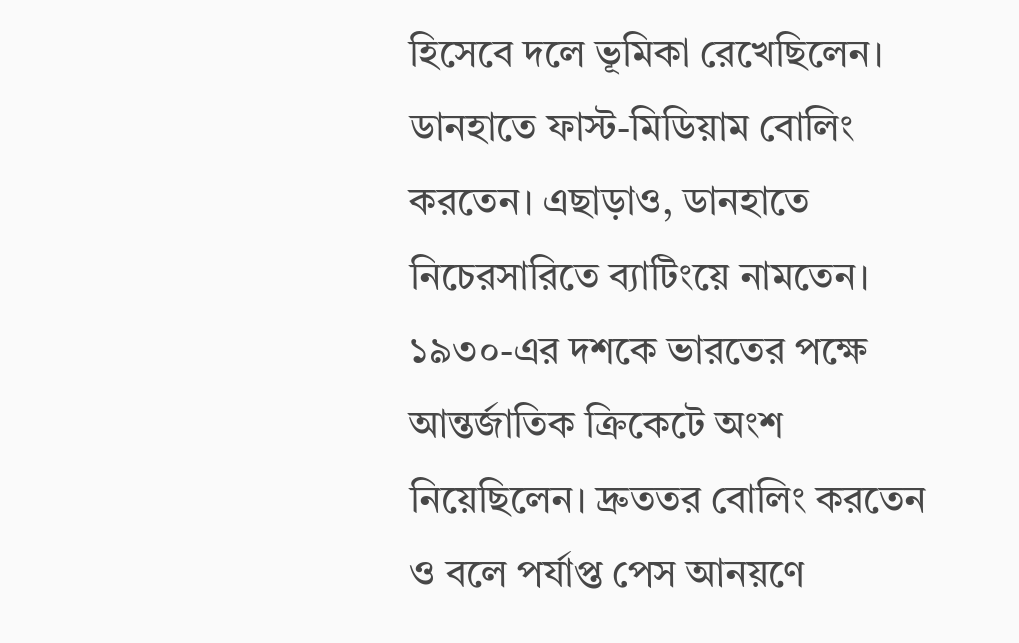হিসেবে দলে ভূমিকা রেখেছিলেন। ডানহাতে ফাস্ট-মিডিয়াম বোলিং করতেন। এছাড়াও, ডানহাতে নিচেরসারিতে ব্যাটিংয়ে নামতেন। ১৯৩০-এর দশকে ভারতের পক্ষে আন্তর্জাতিক ক্রিকেটে অংশ নিয়েছিলেন। দ্রুততর বোলিং করতেন ও বলে পর্যাপ্ত পেস আনয়ণে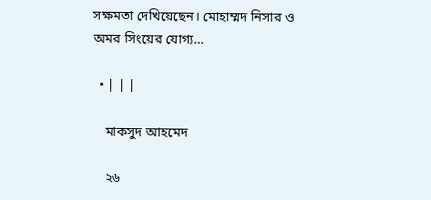সক্ষমতা দেখিয়েছেন। মোহাম্মদ নিসার ও অমর সিংয়ের যোগ্য…

  • | | |

    মাকসুদ আহমেদ

    ২৬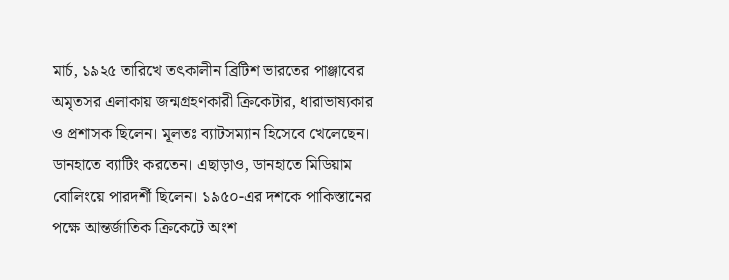মার্চ, ১৯২৫ তারিখে তৎকালীন ব্রিটিশ ভারতের পাঞ্জাবের অমৃতসর এলাকায় জন্মগ্রহণকারী ক্রিকেটার, ধারাভাষ্যকার ও প্রশাসক ছিলেন। মূলতঃ ব্যাটসম্যান হিসেবে খেলেছেন। ডানহাতে ব্যাটিং করতেন। এছাড়াও, ডানহাতে মিডিয়াম বোলিংয়ে পারদর্শী ছিলেন। ১৯৫০-এর দশকে পাকিস্তানের পক্ষে আন্তর্জাতিক ক্রিকেটে অংশ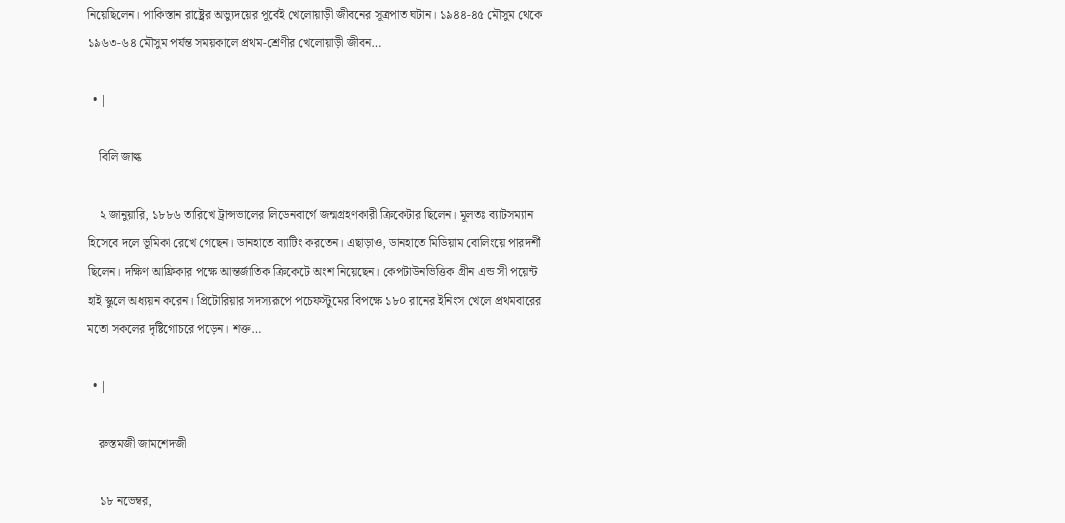নিয়েছিলেন। পাকিস্তান রাষ্ট্রের অভ্যুদয়ের পূর্বেই খেলোয়াড়ী জীবনের সূত্রপাত ঘটান। ১৯৪৪-৪৫ মৌসুম থেকে ১৯৬৩-৬৪ মৌসুম পর্যন্ত সময়কালে প্রথম-শ্রেণীর খেলোয়াড়ী জীবন…

  • |

    বিলি জাল্ক

    ২ জানুয়ারি, ১৮৮৬ তারিখে ট্রান্সভালের লিডেনবার্গে জন্মগ্রহণকারী ক্রিকেটার ছিলেন। মূলতঃ ব্যাটসম্যান হিসেবে দলে ভূমিকা রেখে গেছেন। ডানহাতে ব্যাটিং করতেন। এছাড়াও, ডানহাতে মিডিয়াম বোলিংয়ে পারদর্শী ছিলেন। দক্ষিণ আফ্রিকার পক্ষে আন্তর্জাতিক ক্রিকেটে অংশ নিয়েছেন। কেপটাউনভিত্তিক গ্রীন এন্ড সী পয়েন্ট হাই স্কুলে অধ্যয়ন করেন। প্রিটোরিয়ার সদস্যরূপে পচেফস্টুমের বিপক্ষে ১৮০ রানের ইনিংস খেলে প্রথমবারের মতো সকলের দৃষ্টিগোচরে পড়েন। শক্ত…

  • |

    রুস্তমজী জামশেদজী

    ১৮ নভেম্বর,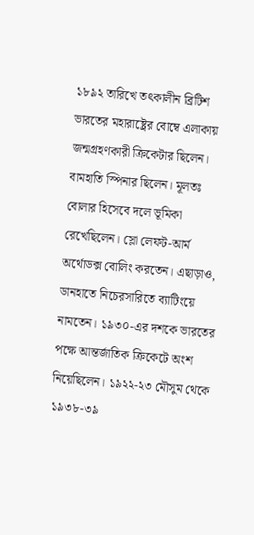১৮৯২ তারিখে তৎকালীন ব্রিটিশ ভারতের মহারাষ্ট্রের বোম্বে এলাকায় জন্মগ্রহণকারী ক্রিকেটার ছিলেন। বামহাতি স্পিনার ছিলেন। মূলতঃ বোলার হিসেবে দলে ভূমিকা রেখেছিলেন। স্লো লেফট-আর্ম অর্থোডক্স বোলিং করতেন। এছাড়াও, ডানহাতে নিচেরসারিতে ব্যাটিংয়ে নামতেন। ১৯৩০-এর দশকে ভারতের পক্ষে আন্তর্জাতিক ক্রিকেটে অংশ নিয়েছিলেন। ১৯২২-২৩ মৌসুম থেকে ১৯৩৮-৩৯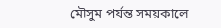মৌসুম পর্যন্ত সময়কালে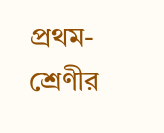প্রথম-শ্রেণীর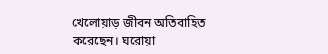খেলোয়াড় জীবন অতিবাহিত করেছেন। ঘরোয়া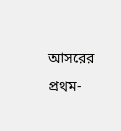আসরের প্রথম-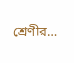শ্রেণীর…